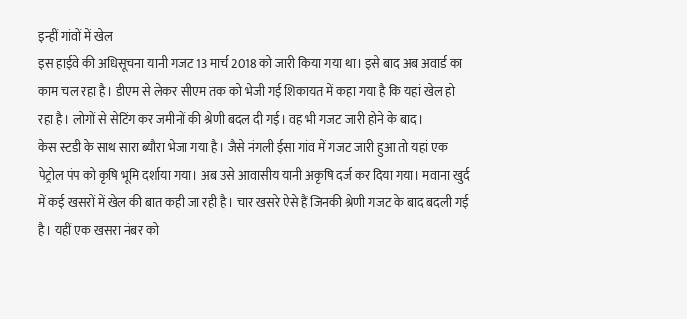इन्हीं गांवों में खेल
इस हाईवे की अधिसूचना यानी गजट 13 मार्च 2018 को जारी किया गया था। इसे बाद अब अवार्ड का काम चल रहा है। डीएम से लेकर सीएम तक को भेजी गई शिकायत में कहा गया है कि यहां खेल हो रहा है। लोगों से सेटिंग कर जमीनों की श्रेणी बदल दी गई। वह भी गजट जारी होने के बाद।
केस स्टडी के साथ सारा ब्यौरा भेजा गया है। जैसे नंगली ईसा गांव में गजट जारी हुआ तो यहां एक पेट्रोल पंप को कृषि भूमि दर्शाया गया। अब उसे आवासीय यानी अकृषि दर्ज कर दिया गया। मवाना खुर्द में कई खसरों में खेल की बात कही जा रही है। चार खसरे ऐसे हैं जिनकी श्रेणी गजट के बाद बदली गई है। यहीं एक खसरा नंबर को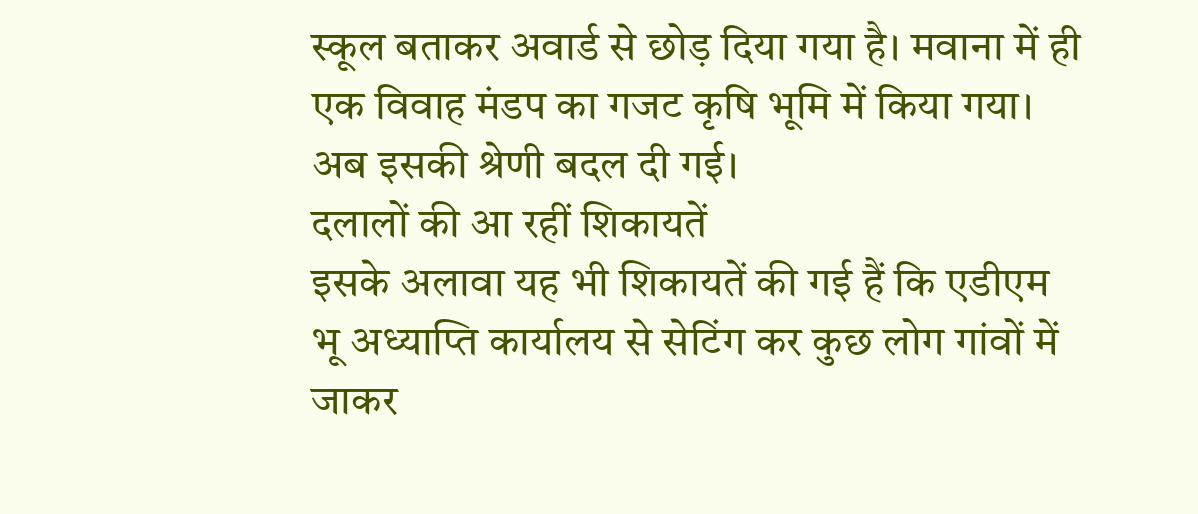स्कूल बताकर अवार्ड से छोड़ दिया गया है। मवाना में ही एक विवाह मंडप का गजट कृषि भूमि में किया गया। अब इसकी श्रेणी बदल दी गई।
दलालों की आ रहीं शिकायतें
इसके अलावा यह भी शिकायतें की गई हैं कि एडीएम भू अध्याप्ति कार्यालय से सेटिंग कर कुछ लोग गांवों में जाकर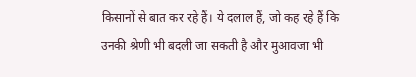किसानों से बात कर रहे हैं। ये दलाल हैं, जो कह रहे हैं कि उनकी श्रेणी भी बदली जा सकती है और मुआवजा भी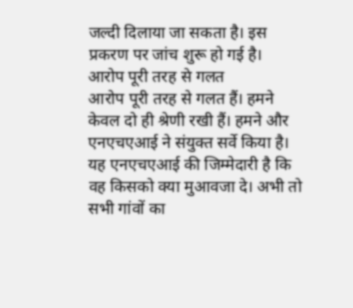जल्दी दिलाया जा सकता है। इस प्रकरण पर जांच शुरू हो गई है।
आरोप पूरी तरह से गलत
आरोप पूरी तरह से गलत हैं। हमने केवल दो ही श्रेणी रखी हैं। हमने और एनएचएआई ने संयुक्त सर्वे किया है। यह एनएचएआई की जिम्मेदारी है कि वह किसको क्या मुआवजा दे। अभी तो सभी गांवों का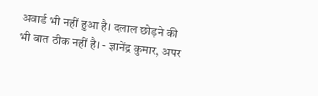अवार्ड भी नहीं हुआ है। दलाल छोड़ने की भी बात ठीक नहीं है। - ज्ञानेंद्र कुमार, अपर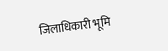जिलाधिकारी भूमि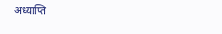अध्याप्ति